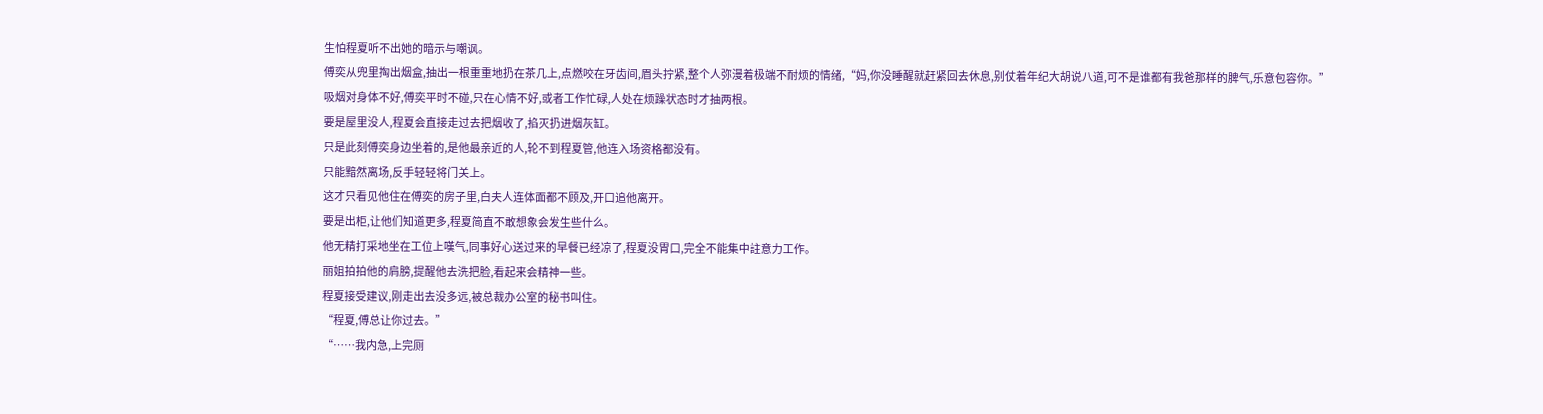生怕程夏听不出她的暗示与嘲讽。
傅奕从兜里掏出烟盒,抽出一根重重地扔在茶几上,点燃咬在牙齿间,眉头拧紧,整个人弥漫着极端不耐烦的情绪,“妈,你没睡醒就赶紧回去休息,别仗着年纪大胡说八道,可不是谁都有我爸那样的脾气,乐意包容你。”
吸烟对身体不好,傅奕平时不碰,只在心情不好,或者工作忙碌,人处在烦躁状态时才抽两根。
要是屋里没人,程夏会直接走过去把烟收了,掐灭扔进烟灰缸。
只是此刻傅奕身边坐着的,是他最亲近的人,轮不到程夏管,他连入场资格都没有。
只能黯然离场,反手轻轻将门关上。
这才只看见他住在傅奕的房子里,白夫人连体面都不顾及,开口追他离开。
要是出柜,让他们知道更多,程夏简直不敢想象会发生些什么。
他无精打采地坐在工位上嘆气,同事好心送过来的早餐已经凉了,程夏没胃口,完全不能集中註意力工作。
丽姐拍拍他的肩膀,提醒他去洗把脸,看起来会精神一些。
程夏接受建议,刚走出去没多远,被总裁办公室的秘书叫住。
“程夏,傅总让你过去。”
“……我内急,上完厕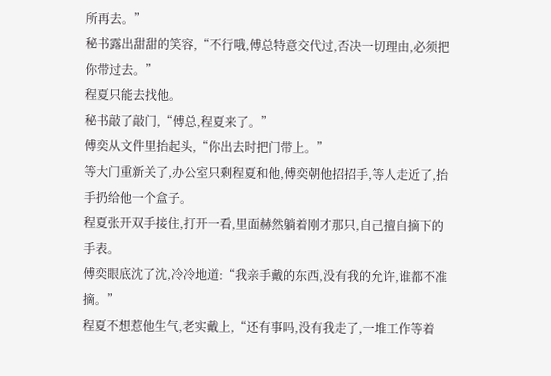所再去。”
秘书露出甜甜的笑容,“不行哦,傅总特意交代过,否决一切理由,必须把你带过去。”
程夏只能去找他。
秘书敲了敲门,“傅总,程夏来了。”
傅奕从文件里抬起头,“你出去时把门带上。”
等大门重新关了,办公室只剩程夏和他,傅奕朝他招招手,等人走近了,抬手扔给他一个盒子。
程夏张开双手接住,打开一看,里面赫然躺着刚才那只,自己擅自摘下的手表。
傅奕眼底沈了沈,冷冷地道:“我亲手戴的东西,没有我的允许,谁都不准摘。”
程夏不想惹他生气,老实戴上,“还有事吗,没有我走了,一堆工作等着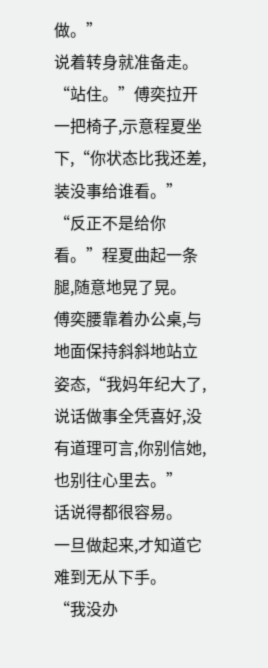做。”
说着转身就准备走。
“站住。”傅奕拉开一把椅子,示意程夏坐下,“你状态比我还差,装没事给谁看。”
“反正不是给你看。”程夏曲起一条腿,随意地晃了晃。
傅奕腰靠着办公桌,与地面保持斜斜地站立姿态,“我妈年纪大了,说话做事全凭喜好,没有道理可言,你别信她,也别往心里去。”
话说得都很容易。
一旦做起来,才知道它难到无从下手。
“我没办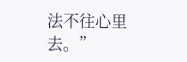法不往心里去。”